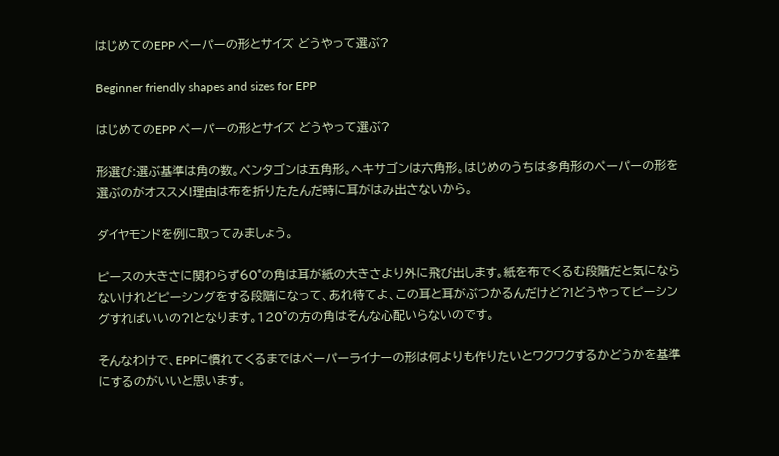はじめてのEPP ペーパーの形とサイズ どうやって選ぶ?

Beginner friendly shapes and sizes for EPP

はじめてのEPP ペーパーの形とサイズ どうやって選ぶ?

形選び:選ぶ基準は角の数。ペンタゴンは五角形。ヘキサゴンは六角形。はじめのうちは多角形のペーパーの形を選ぶのがオススメ!理由は布を折りたたんだ時に耳がはみ出さないから。

ダイヤモンドを例に取ってみましょう。

ピースの大きさに関わらず60°の角は耳が紙の大きさより外に飛び出します。紙を布でくるむ段階だと気にならないけれどピーシングをする段階になって、あれ待てよ、この耳と耳がぶつかるんだけど?!どうやってピーシングすればいいの?!となります。120°の方の角はそんな心配いらないのです。

そんなわけで、EPPに慣れてくるまではペーパーライナーの形は何よりも作りたいとワクワクするかどうかを基準にするのがいいと思います。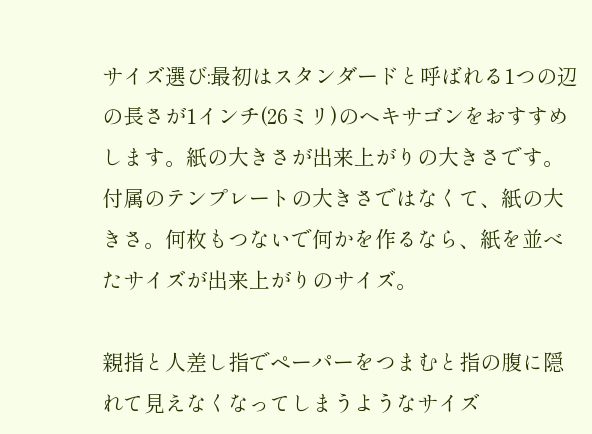サイズ選び:最初はスタンダードと呼ばれる1つの辺の長さが1インチ(26ミリ)のヘキサゴンをおすすめします。紙の大きさが出来上がりの大きさです。付属のテンプレートの大きさではなくて、紙の大きさ。何枚もつないで何かを作るなら、紙を並べたサイズが出来上がりのサイズ。

親指と人差し指でペーパーをつまむと指の腹に隠れて見えなくなってしまうようなサイズ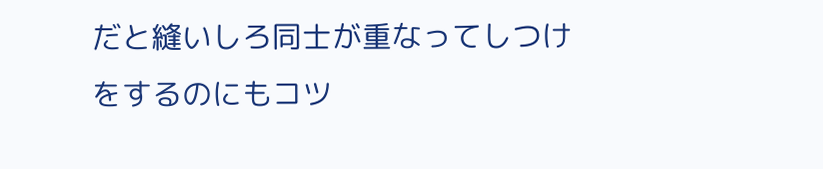だと縫いしろ同士が重なってしつけをするのにもコツ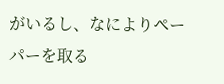がいるし、なによりペーパーを取る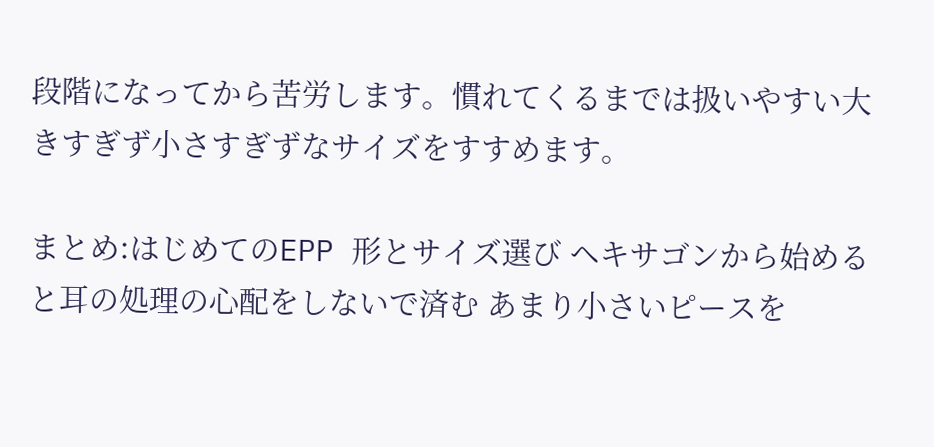段階になってから苦労します。慣れてくるまでは扱いやすい大きすぎず小さすぎずなサイズをすすめます。

まとめ:はじめてのEPP 形とサイズ選び ヘキサゴンから始めると耳の処理の心配をしないで済む あまり小さいピースを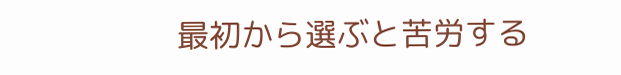最初から選ぶと苦労する